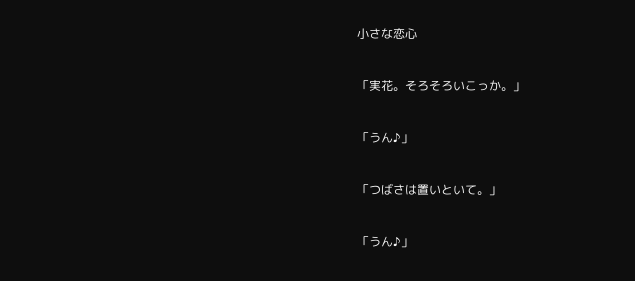小さな恋心


「実花。そろそろいこっか。」


「うん♪」


「つばさは置いといて。」


「うん♪」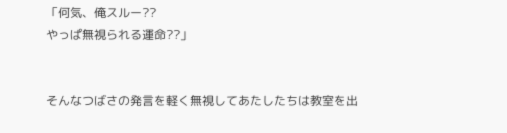「何気、俺スルー??
やっぱ無視られる運命??」


そんなつばさの発言を軽く無視してあたしたちは教室を出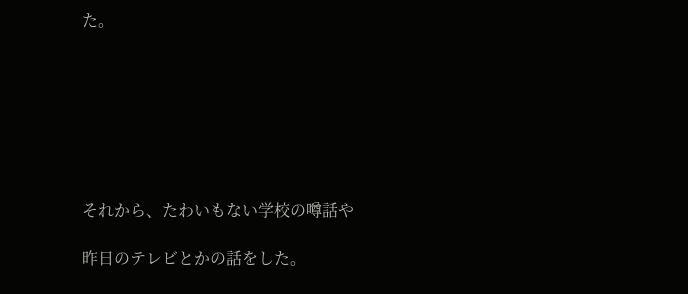た。







それから、たわいもない学校の噂話や

昨日のテレビとかの話をした。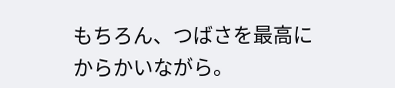もちろん、つばさを最高にからかいながら。